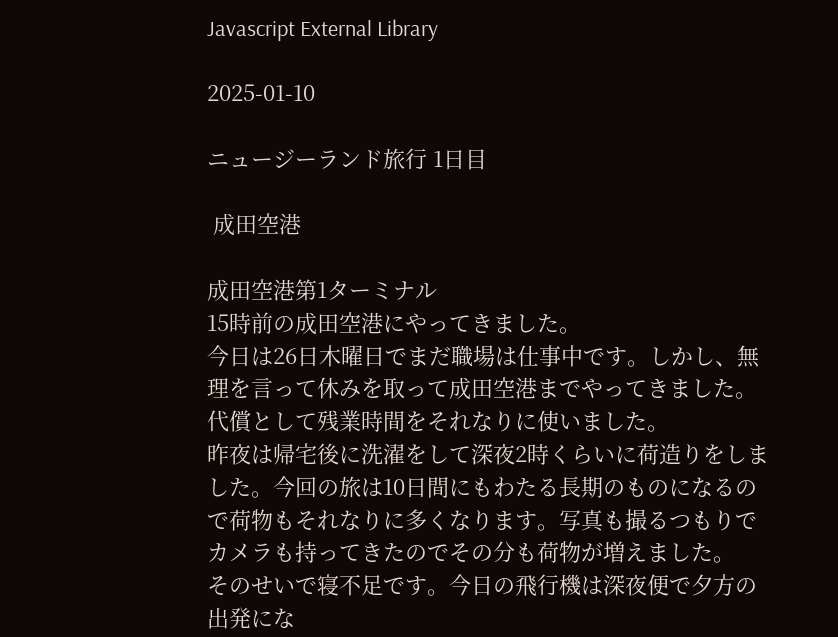Javascript External Library

2025-01-10

ニュージーランド旅行 1日目

 成田空港

成田空港第1ターミナル
15時前の成田空港にやってきました。
今日は26日木曜日でまだ職場は仕事中です。しかし、無理を言って休みを取って成田空港までやってきました。代償として残業時間をそれなりに使いました。
昨夜は帰宅後に洗濯をして深夜2時くらいに荷造りをしました。今回の旅は10日間にもわたる長期のものになるので荷物もそれなりに多くなります。写真も撮るつもりでカメラも持ってきたのでその分も荷物が増えました。
そのせいで寝不足です。今日の飛行機は深夜便で夕方の出発にな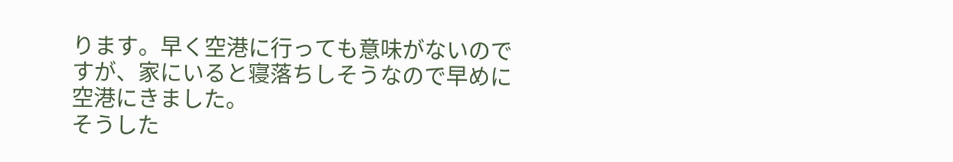ります。早く空港に行っても意味がないのですが、家にいると寝落ちしそうなので早めに空港にきました。
そうした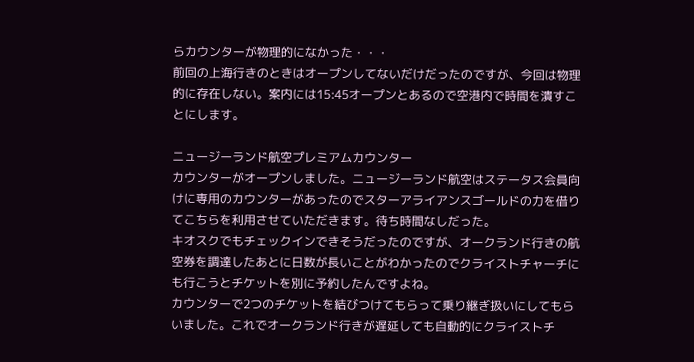らカウンターが物理的になかった・・・
前回の上海行きのときはオープンしてないだけだったのですが、今回は物理的に存在しない。案内には15:45オープンとあるので空港内で時間を潰すことにします。

ニュージーランド航空プレミアムカウンター
カウンターがオープンしました。ニュージーランド航空はステータス会員向けに専用のカウンターがあったのでスターアライアンスゴールドの力を借りてこちらを利用させていただきます。待ち時間なしだった。
キオスクでもチェックインできそうだったのですが、オークランド行きの航空券を調達したあとに日数が長いことがわかったのでクライストチャーチにも行こうとチケットを別に予約したんですよね。
カウンターで2つのチケットを結びつけてもらって乗り継ぎ扱いにしてもらいました。これでオークランド行きが遅延しても自動的にクライストチ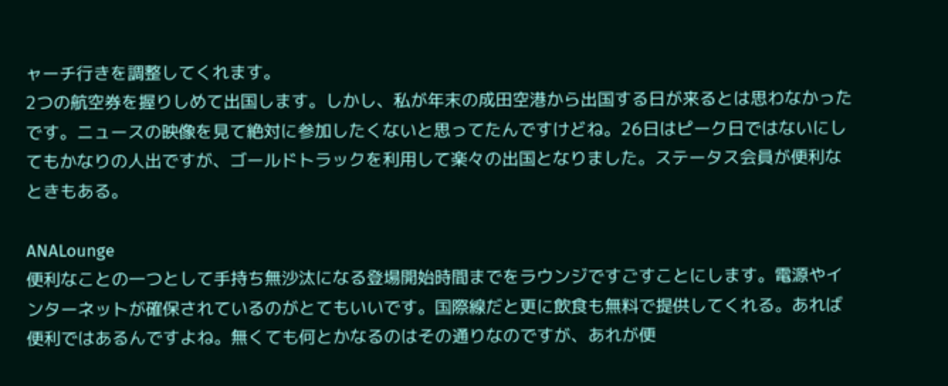ャーチ行きを調整してくれます。
2つの航空券を握りしめて出国します。しかし、私が年末の成田空港から出国する日が来るとは思わなかったです。ニュースの映像を見て絶対に参加したくないと思ってたんですけどね。26日はピーク日ではないにしてもかなりの人出ですが、ゴールドトラックを利用して楽々の出国となりました。ステータス会員が便利なときもある。

ANALounge
便利なことの一つとして手持ち無沙汰になる登場開始時間までをラウンジですごすことにします。電源やインターネットが確保されているのがとてもいいです。国際線だと更に飲食も無料で提供してくれる。あれば便利ではあるんですよね。無くても何とかなるのはその通りなのですが、あれが便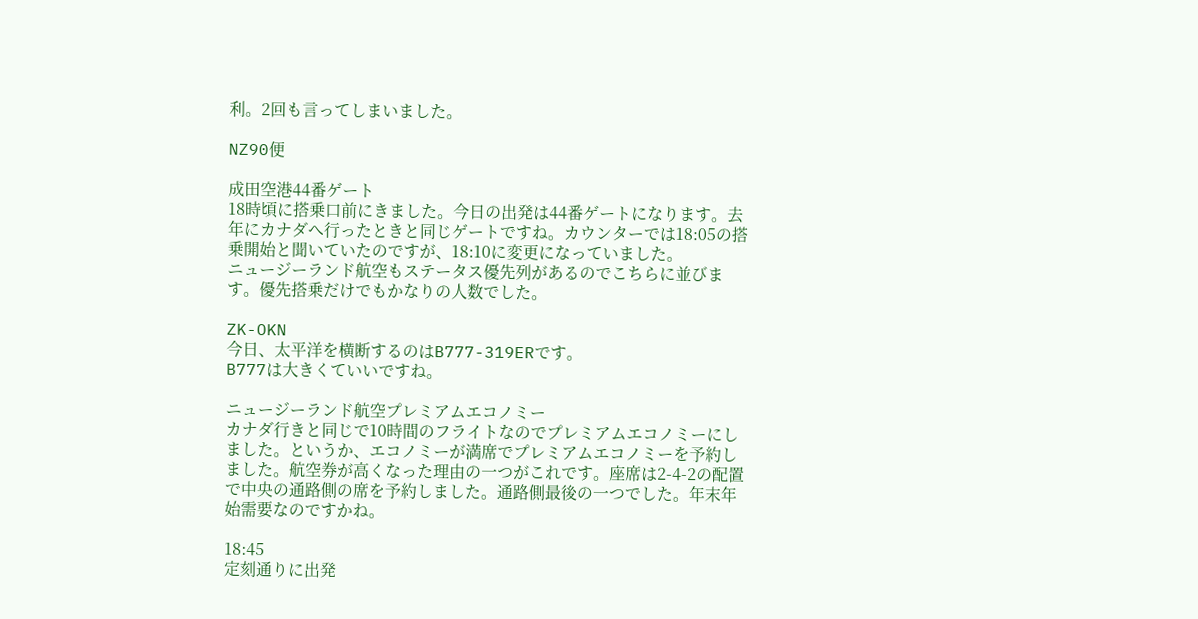利。2回も言ってしまいました。

NZ90便

成田空港44番ゲート
18時頃に搭乗口前にきました。今日の出発は44番ゲートになります。去年にカナダへ行ったときと同じゲートですね。カウンターでは18:05の搭乗開始と聞いていたのですが、18:10に変更になっていました。
ニュージーランド航空もステータス優先列があるのでこちらに並びます。優先搭乗だけでもかなりの人数でした。

ZK-OKN
今日、太平洋を横断するのはB777-319ERです。
B777は大きくていいですね。

ニュージーランド航空プレミアムエコノミー
カナダ行きと同じで10時間のフライトなのでプレミアムエコノミーにしました。というか、エコノミーが満席でプレミアムエコノミーを予約しました。航空券が高くなった理由の一つがこれです。座席は2-4-2の配置で中央の通路側の席を予約しました。通路側最後の一つでした。年末年始需要なのですかね。

18:45
定刻通りに出発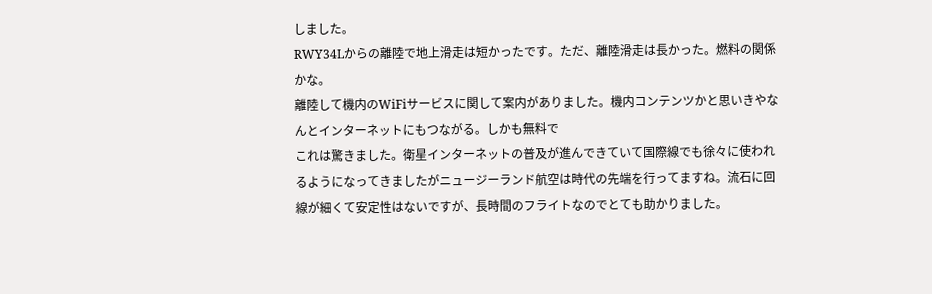しました。
RWY34Lからの離陸で地上滑走は短かったです。ただ、離陸滑走は長かった。燃料の関係かな。
離陸して機内のWiFiサービスに関して案内がありました。機内コンテンツかと思いきやなんとインターネットにもつながる。しかも無料で
これは驚きました。衛星インターネットの普及が進んできていて国際線でも徐々に使われるようになってきましたがニュージーランド航空は時代の先端を行ってますね。流石に回線が細くて安定性はないですが、長時間のフライトなのでとても助かりました。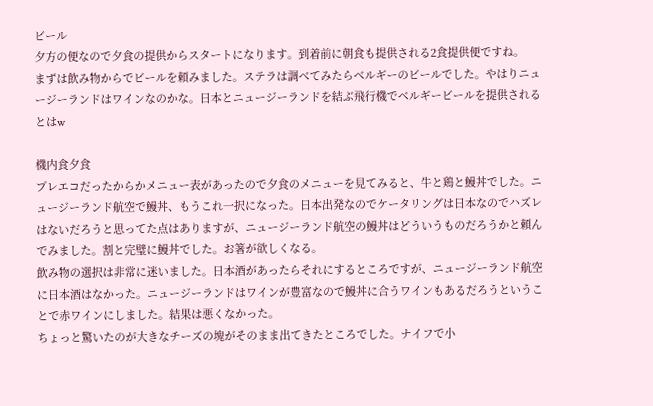ビール
夕方の便なので夕食の提供からスタートになります。到着前に朝食も提供される2食提供便ですね。
まずは飲み物からでビールを頼みました。ステラは調べてみたらベルギーのビールでした。やはりニュージーランドはワインなのかな。日本とニュージーランドを結ぶ飛行機でベルギービールを提供されるとはw

機内食夕食
プレエコだったからかメニュー表があったので夕食のメニューを見てみると、牛と鶏と鰻丼でした。ニュージーランド航空で鰻丼、もうこれ一択になった。日本出発なのでケータリングは日本なのでハズレはないだろうと思ってた点はありますが、ニュージーランド航空の鰻丼はどういうものだろうかと頼んでみました。割と完璧に鰻丼でした。お箸が欲しくなる。
飲み物の選択は非常に迷いました。日本酒があったらそれにするところですが、ニュージーランド航空に日本酒はなかった。ニュージーランドはワインが豊富なので鰻丼に合うワインもあるだろうということで赤ワインにしました。結果は悪くなかった。
ちょっと驚いたのが大きなチーズの塊がそのまま出てきたところでした。ナイフで小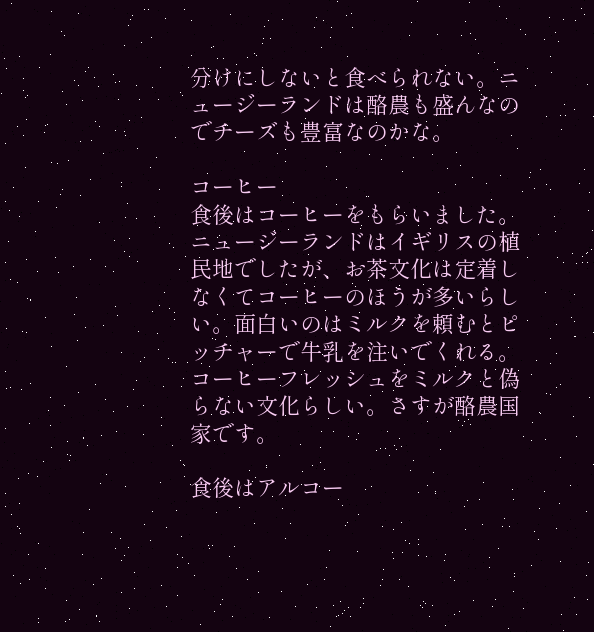分けにしないと食べられない。ニュージーランドは酪農も盛んなのでチーズも豊富なのかな。

コーヒー
食後はコーヒーをもらいました。ニュージーランドはイギリスの植民地でしたが、お茶文化は定着しなくてコーヒーのほうが多いらしい。面白いのはミルクを頼むとピッチャーで牛乳を注いでくれる。コーヒーフレッシュをミルクと偽らない文化らしい。さすが酪農国家です。

食後はアルコー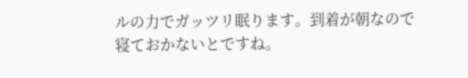ルの力でガッツリ眠ります。到着が朝なので寝ておかないとですね。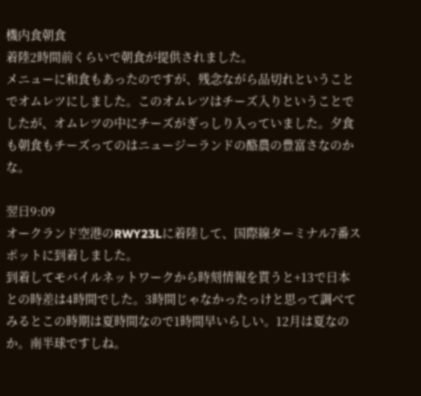機内食朝食
着陸2時間前くらいで朝食が提供されました。
メニューに和食もあったのですが、残念ながら品切れということでオムレツにしました。このオムレツはチーズ入りということでしたが、オムレツの中にチーズがぎっしり入っていました。夕食も朝食もチーズってのはニュージーランドの酪農の豊富さなのかな。

翌日9:09
オークランド空港のRWY23Lに着陸して、国際線ターミナル7番スポットに到着しました。
到着してモバイルネットワークから時刻情報を貰うと+13で日本との時差は4時間でした。3時間じゃなかったっけと思って調べてみるとこの時期は夏時間なので1時間早いらしい。12月は夏なのか。南半球ですしね。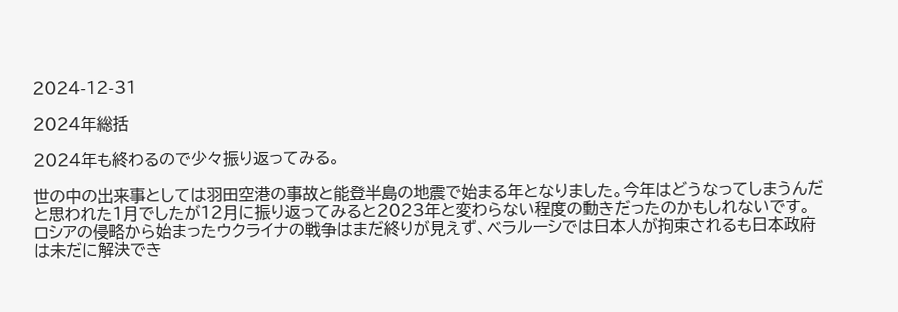2024-12-31

2024年総括

2024年も終わるので少々振り返ってみる。

世の中の出来事としては羽田空港の事故と能登半島の地震で始まる年となりました。今年はどうなってしまうんだと思われた1月でしたが12月に振り返ってみると2023年と変わらない程度の動きだったのかもしれないです。
ロシアの侵略から始まったウクライナの戦争はまだ終りが見えず、ベラルーシでは日本人が拘束されるも日本政府は未だに解決でき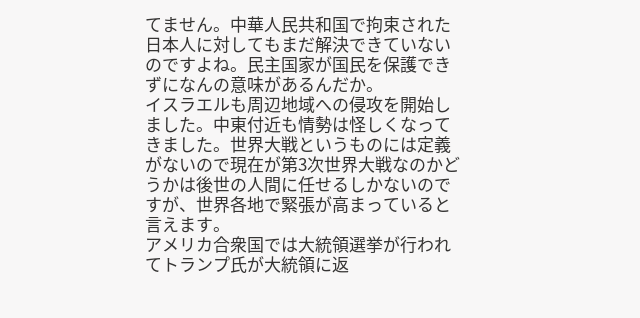てません。中華人民共和国で拘束された日本人に対してもまだ解決できていないのですよね。民主国家が国民を保護できずになんの意味があるんだか。
イスラエルも周辺地域への侵攻を開始しました。中東付近も情勢は怪しくなってきました。世界大戦というものには定義がないので現在が第3次世界大戦なのかどうかは後世の人間に任せるしかないのですが、世界各地で緊張が高まっていると言えます。
アメリカ合衆国では大統領選挙が行われてトランプ氏が大統領に返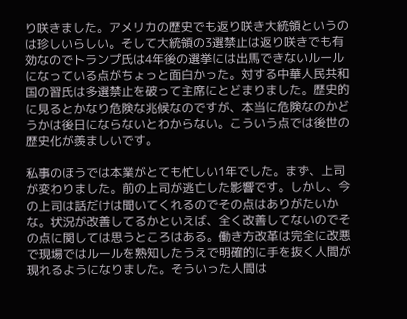り咲きました。アメリカの歴史でも返り咲き大統領というのは珍しいらしい。そして大統領の3選禁止は返り咲きでも有効なのでトランプ氏は4年後の選挙には出馬できないルールになっている点がちょっと面白かった。対する中華人民共和国の習氏は多選禁止を破って主席にとどまりました。歴史的に見るとかなり危険な兆候なのですが、本当に危険なのかどうかは後日にならないとわからない。こういう点では後世の歴史化が羨ましいです。

私事のほうでは本業がとても忙しい1年でした。まず、上司が変わりました。前の上司が逃亡した影響です。しかし、今の上司は話だけは聞いてくれるのでその点はありがたいかな。状況が改善してるかといえば、全く改善してないのでその点に関しては思うところはある。働き方改革は完全に改悪で現場ではルールを熟知したうえで明確的に手を抜く人間が現れるようになりました。そういった人間は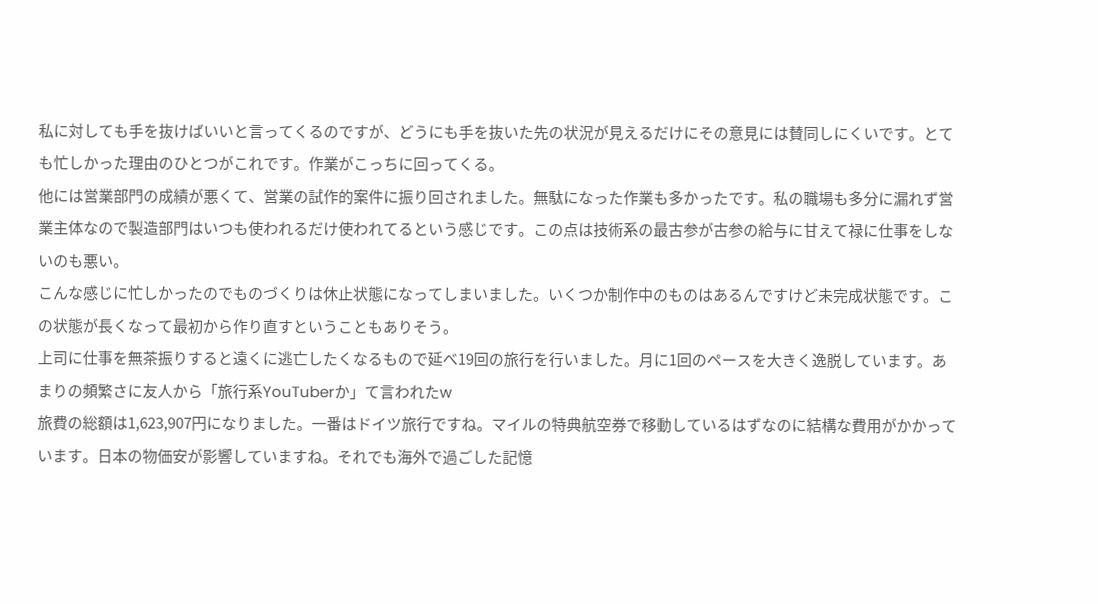私に対しても手を抜けばいいと言ってくるのですが、どうにも手を抜いた先の状況が見えるだけにその意見には賛同しにくいです。とても忙しかった理由のひとつがこれです。作業がこっちに回ってくる。
他には営業部門の成績が悪くて、営業の試作的案件に振り回されました。無駄になった作業も多かったです。私の職場も多分に漏れず営業主体なので製造部門はいつも使われるだけ使われてるという感じです。この点は技術系の最古参が古参の給与に甘えて禄に仕事をしないのも悪い。
こんな感じに忙しかったのでものづくりは休止状態になってしまいました。いくつか制作中のものはあるんですけど未完成状態です。この状態が長くなって最初から作り直すということもありそう。
上司に仕事を無茶振りすると遠くに逃亡したくなるもので延べ19回の旅行を行いました。月に1回のペースを大きく逸脱しています。あまりの頻繁さに友人から「旅行系YouTuberか」て言われたw
旅費の総額は1,623,907円になりました。一番はドイツ旅行ですね。マイルの特典航空券で移動しているはずなのに結構な費用がかかっています。日本の物価安が影響していますね。それでも海外で過ごした記憶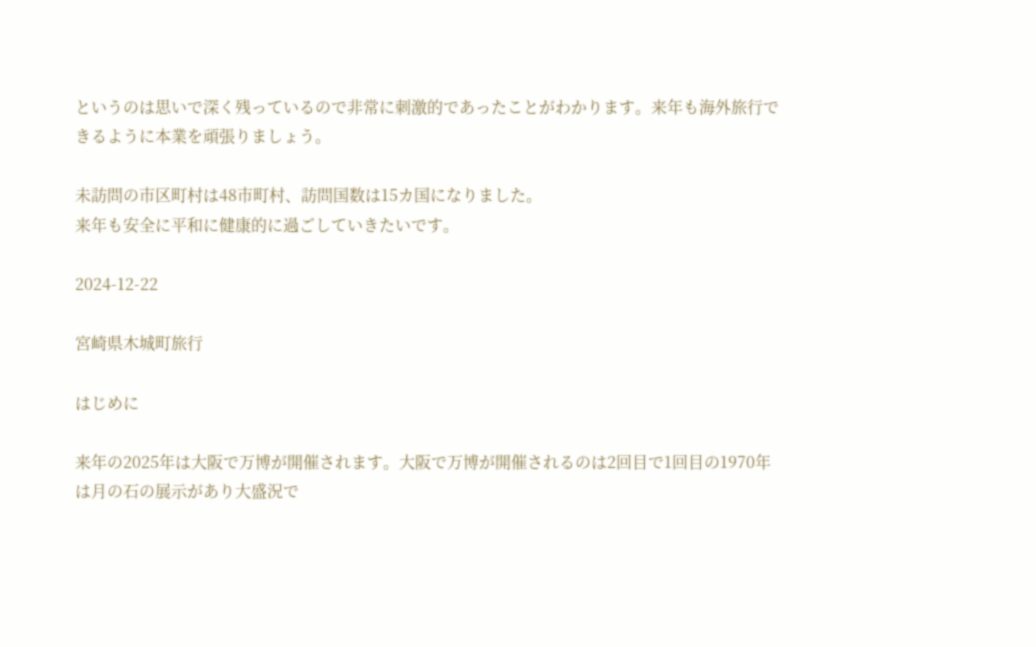というのは思いで深く残っているので非常に刺激的であったことがわかります。来年も海外旅行できるように本業を頑張りましょう。

未訪問の市区町村は48市町村、訪問国数は15カ国になりました。
来年も安全に平和に健康的に過ごしていきたいです。

2024-12-22

宮崎県木城町旅行

はじめに

来年の2025年は大阪で万博が開催されます。大阪で万博が開催されるのは2回目で1回目の1970年は月の石の展示があり大盛況で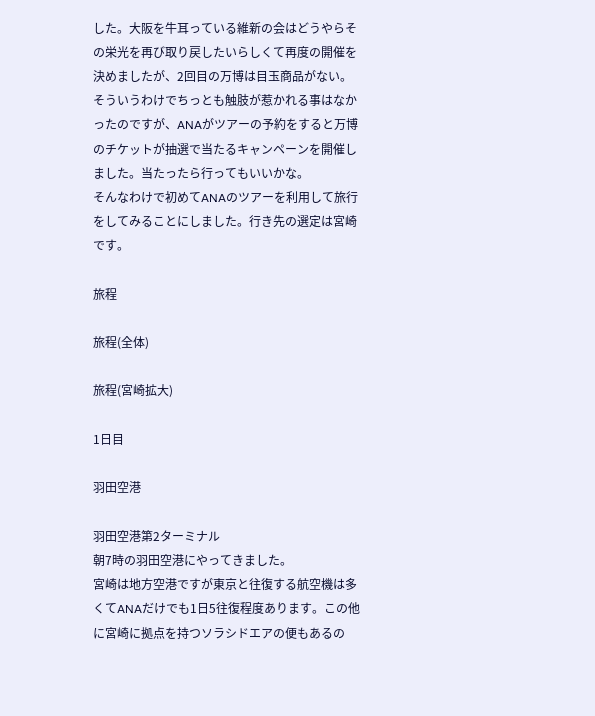した。大阪を牛耳っている維新の会はどうやらその栄光を再び取り戻したいらしくて再度の開催を決めましたが、2回目の万博は目玉商品がない。そういうわけでちっとも触肢が惹かれる事はなかったのですが、ANAがツアーの予約をすると万博のチケットが抽選で当たるキャンペーンを開催しました。当たったら行ってもいいかな。
そんなわけで初めてANAのツアーを利用して旅行をしてみることにしました。行き先の選定は宮崎です。

旅程

旅程(全体)

旅程(宮崎拡大)

1日目

羽田空港

羽田空港第2ターミナル
朝7時の羽田空港にやってきました。
宮崎は地方空港ですが東京と往復する航空機は多くてANAだけでも1日5往復程度あります。この他に宮崎に拠点を持つソラシドエアの便もあるの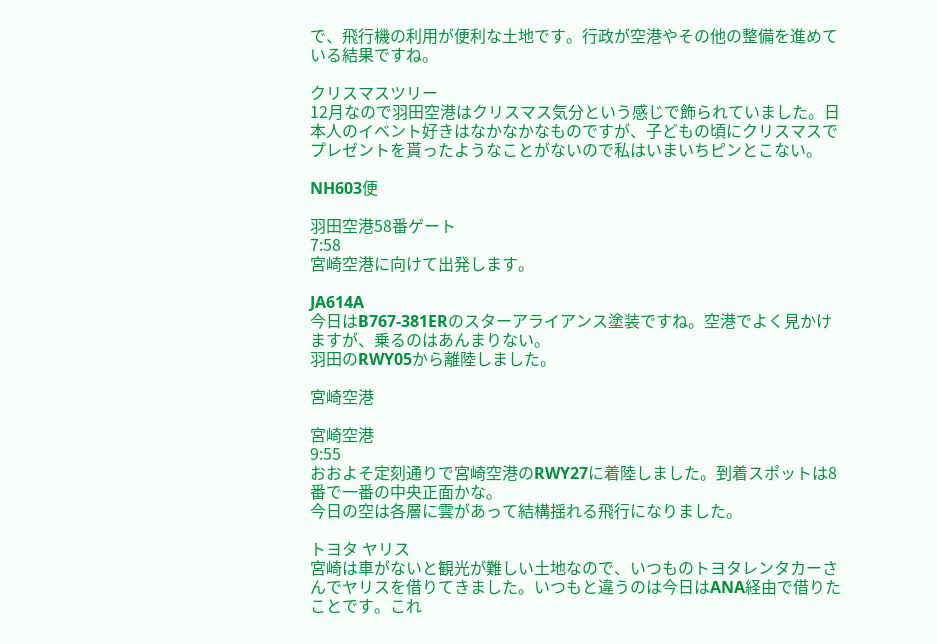で、飛行機の利用が便利な土地です。行政が空港やその他の整備を進めている結果ですね。

クリスマスツリー
12月なので羽田空港はクリスマス気分という感じで飾られていました。日本人のイベント好きはなかなかなものですが、子どもの頃にクリスマスでプレゼントを貰ったようなことがないので私はいまいちピンとこない。

NH603便

羽田空港58番ゲート
7:58
宮崎空港に向けて出発します。

JA614A
今日はB767-381ERのスターアライアンス塗装ですね。空港でよく見かけますが、乗るのはあんまりない。
羽田のRWY05から離陸しました。

宮崎空港

宮崎空港
9:55
おおよそ定刻通りで宮崎空港のRWY27に着陸しました。到着スポットは8番で一番の中央正面かな。
今日の空は各層に雲があって結構揺れる飛行になりました。

トヨタ ヤリス
宮崎は車がないと観光が難しい土地なので、いつものトヨタレンタカーさんでヤリスを借りてきました。いつもと違うのは今日はANA経由で借りたことです。これ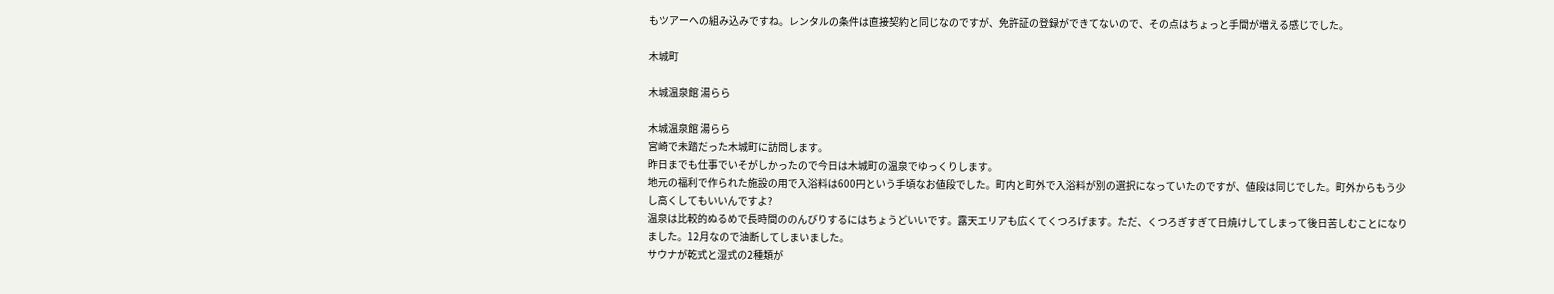もツアーへの組み込みですね。レンタルの条件は直接契約と同じなのですが、免許証の登録ができてないので、その点はちょっと手間が増える感じでした。

木城町

木城温泉館 湯らら

木城温泉館 湯らら
宮崎で未踏だった木城町に訪問します。
昨日までも仕事でいそがしかったので今日は木城町の温泉でゆっくりします。
地元の福利で作られた施設の用で入浴料は600円という手頃なお値段でした。町内と町外で入浴料が別の選択になっていたのですが、値段は同じでした。町外からもう少し高くしてもいいんですよ?
温泉は比較的ぬるめで長時間ののんびりするにはちょうどいいです。露天エリアも広くてくつろげます。ただ、くつろぎすぎて日焼けしてしまって後日苦しむことになりました。12月なので油断してしまいました。
サウナが乾式と湿式の2種類が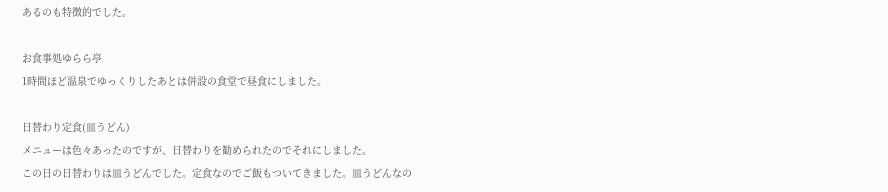あるのも特徴的でした。

お食事処ゆらら亭
1時間ほど温泉でゆっくりしたあとは併設の食堂で昼食にしました。

日替わり定食(皿うどん)
メニューは色々あったのですが、日替わりを勧められたのでそれにしました。
この日の日替わりは皿うどんでした。定食なのでご飯もついてきました。皿うどんなの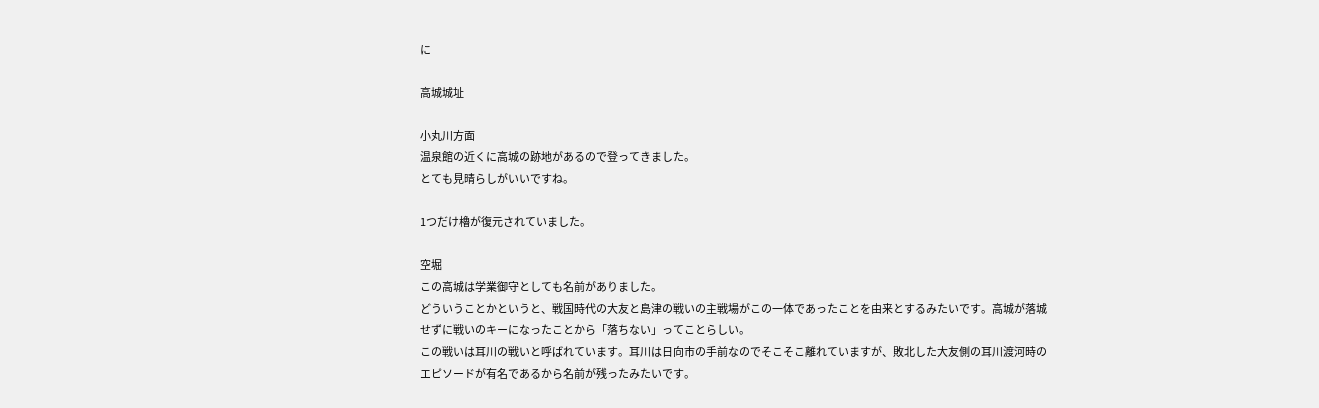に

高城城址

小丸川方面
温泉館の近くに高城の跡地があるので登ってきました。
とても見晴らしがいいですね。

1つだけ櫓が復元されていました。

空堀
この高城は学業御守としても名前がありました。
どういうことかというと、戦国時代の大友と島津の戦いの主戦場がこの一体であったことを由来とするみたいです。高城が落城せずに戦いのキーになったことから「落ちない」ってことらしい。
この戦いは耳川の戦いと呼ばれています。耳川は日向市の手前なのでそこそこ離れていますが、敗北した大友側の耳川渡河時のエピソードが有名であるから名前が残ったみたいです。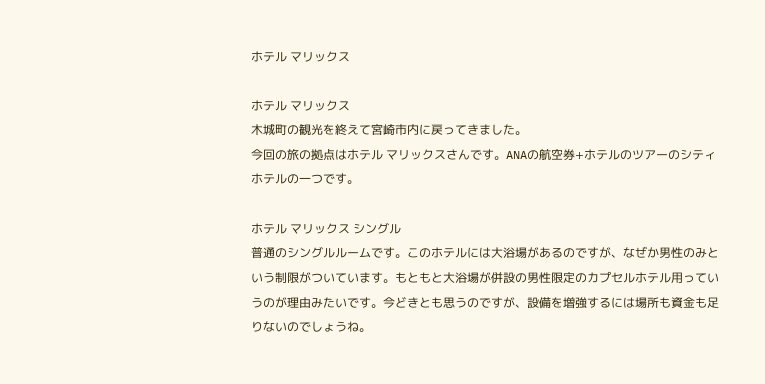ホテル マリックス

ホテル マリックス
木城町の観光を終えて宮崎市内に戻ってきました。
今回の旅の拠点はホテル マリックスさんです。ANAの航空券+ホテルのツアーのシティホテルの一つです。

ホテル マリックス シングル
普通のシングルルームです。このホテルには大浴場があるのですが、なぜか男性のみという制限がついています。もともと大浴場が併設の男性限定のカプセルホテル用っていうのが理由みたいです。今どきとも思うのですが、設備を増強するには場所も資金も足りないのでしょうね。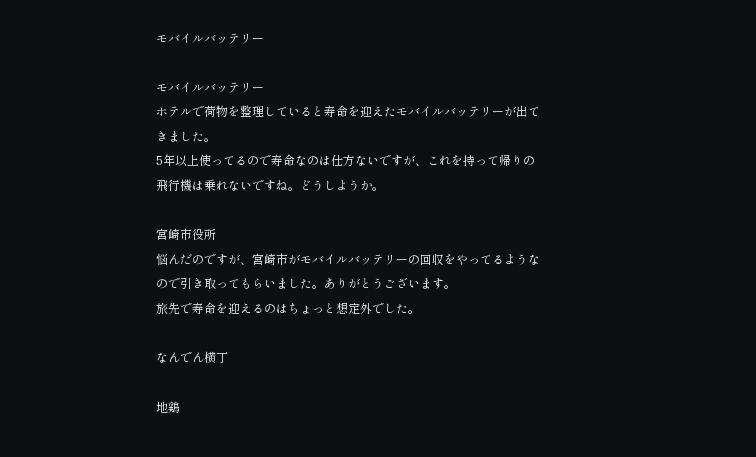モバイルバッテリー

モバイルバッテリー
ホテルで荷物を整理していると寿命を迎えたモバイルバッテリーが出てきました。
5年以上使ってるので寿命なのは仕方ないですが、これを持って帰りの飛行機は乗れないですね。どうしようか。

宮崎市役所
悩んだのですが、宮崎市がモバイルバッテリーの回収をやってるようなので引き取ってもらいました。ありがとうございます。
旅先で寿命を迎えるのはちょっと想定外でした。

なんでん横丁

地鶏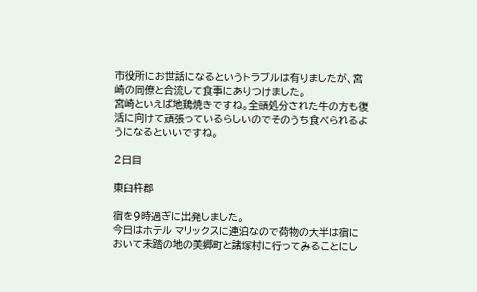市役所にお世話になるというトラブルは有りましたが、宮崎の同僚と合流して食事にありつけました。
宮崎といえば地鶏焼きですね。全頭処分された牛の方も復活に向けて頑張っているらしいのでそのうち食べられるようになるといいですね。

2日目

東臼杵郡

宿を9時過ぎに出発しました。
今日はホテル マリックスに連泊なので荷物の大半は宿において未踏の地の美郷町と諸塚村に行ってみることにし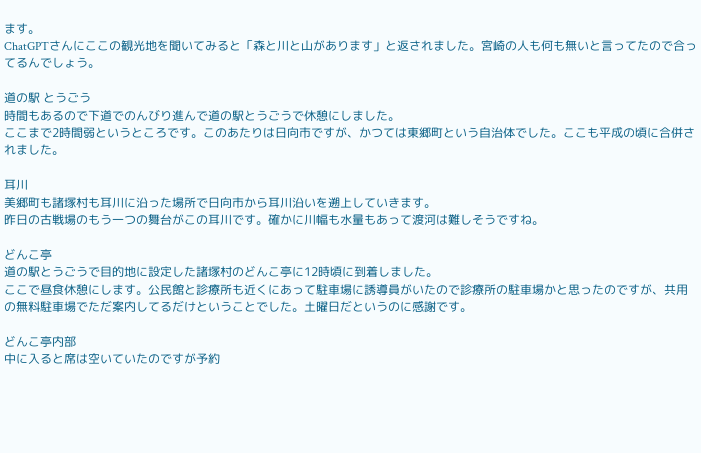ます。
ChatGPTさんにここの観光地を聞いてみると「森と川と山があります」と返されました。宮崎の人も何も無いと言ってたので合ってるんでしょう。

道の駅 とうごう
時間もあるので下道でのんびり進んで道の駅とうごうで休憩にしました。
ここまで2時間弱というところです。このあたりは日向市ですが、かつては東郷町という自治体でした。ここも平成の頃に合併されました。

耳川
美郷町も諸塚村も耳川に沿った場所で日向市から耳川沿いを遡上していきます。
昨日の古戦場のもう一つの舞台がこの耳川です。確かに川幅も水量もあって渡河は難しそうですね。

どんこ亭
道の駅とうごうで目的地に設定した諸塚村のどんこ亭に12時頃に到着しました。
ここで昼食休憩にします。公民館と診療所も近くにあって駐車場に誘導員がいたので診療所の駐車場かと思ったのですが、共用の無料駐車場でただ案内してるだけということでした。土曜日だというのに感謝です。

どんこ亭内部
中に入ると席は空いていたのですが予約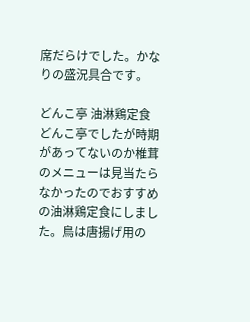席だらけでした。かなりの盛況具合です。

どんこ亭 油淋鶏定食
どんこ亭でしたが時期があってないのか椎茸のメニューは見当たらなかったのでおすすめの油淋鶏定食にしました。鳥は唐揚げ用の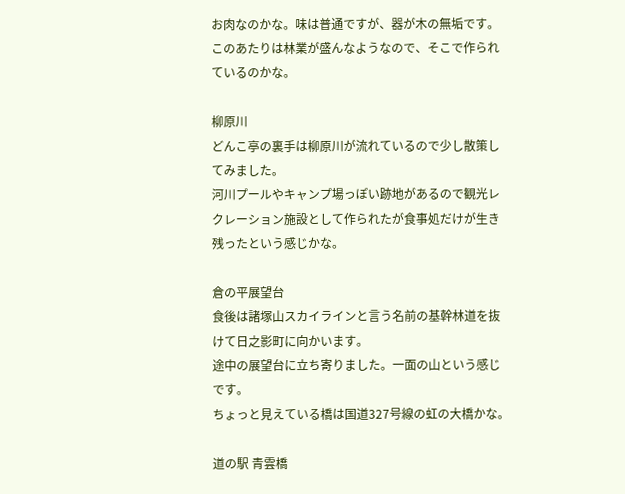お肉なのかな。味は普通ですが、器が木の無垢です。このあたりは林業が盛んなようなので、そこで作られているのかな。

柳原川
どんこ亭の裏手は柳原川が流れているので少し散策してみました。
河川プールやキャンプ場っぽい跡地があるので観光レクレーション施設として作られたが食事処だけが生き残ったという感じかな。

倉の平展望台
食後は諸塚山スカイラインと言う名前の基幹林道を抜けて日之影町に向かいます。
途中の展望台に立ち寄りました。一面の山という感じです。
ちょっと見えている橋は国道327号線の虹の大橋かな。

道の駅 青雲橋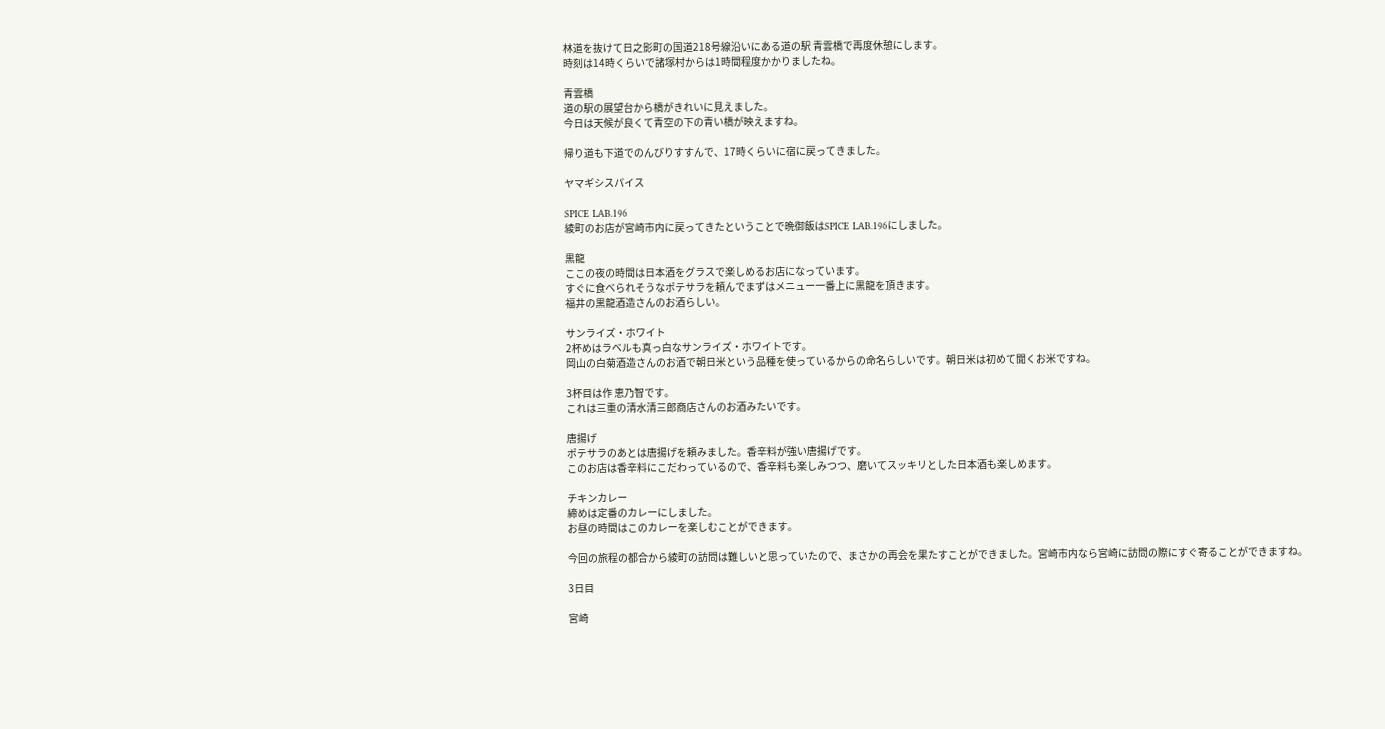林道を抜けて日之影町の国道218号線沿いにある道の駅 青雲橋で再度休憩にします。
時刻は14時くらいで諸塚村からは1時間程度かかりましたね。

青雲橋
道の駅の展望台から橋がきれいに見えました。
今日は天候が良くて青空の下の青い橋が映えますね。

帰り道も下道でのんびりすすんで、17時くらいに宿に戻ってきました。

ヤマギシスパイス

SPICE LAB.196
綾町のお店が宮崎市内に戻ってきたということで晩御飯はSPICE LAB.196にしました。

黒龍
ここの夜の時間は日本酒をグラスで楽しめるお店になっています。
すぐに食べられそうなポテサラを頼んでまずはメニュー一番上に黒龍を頂きます。
福井の黒龍酒造さんのお酒らしい。

サンライズ・ホワイト
2杯めはラベルも真っ白なサンライズ・ホワイトです。
岡山の白菊酒造さんのお酒で朝日米という品種を使っているからの命名らしいです。朝日米は初めて聞くお米ですね。

3杯目は作 恵乃智です。
これは三重の清水清三郎商店さんのお酒みたいです。

唐揚げ
ポテサラのあとは唐揚げを頼みました。香辛料が強い唐揚げです。
このお店は香辛料にこだわっているので、香辛料も楽しみつつ、磨いてスッキリとした日本酒も楽しめます。

チキンカレー
締めは定番のカレーにしました。
お昼の時間はこのカレーを楽しむことができます。

今回の旅程の都合から綾町の訪問は難しいと思っていたので、まさかの再会を果たすことができました。宮崎市内なら宮崎に訪問の際にすぐ寄ることができますね。

3日目

宮崎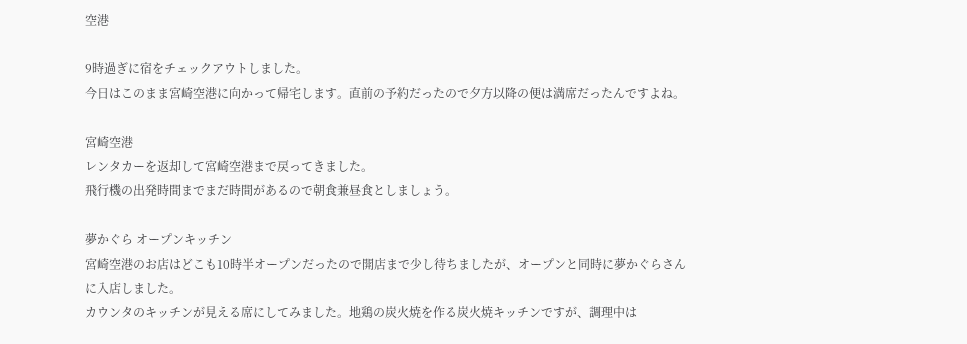空港

9時過ぎに宿をチェックアウトしました。
今日はこのまま宮崎空港に向かって帰宅します。直前の予約だったので夕方以降の便は満席だったんですよね。

宮崎空港
レンタカーを返却して宮崎空港まで戻ってきました。
飛行機の出発時間までまだ時間があるので朝食兼昼食としましょう。

夢かぐら オープンキッチン
宮崎空港のお店はどこも10時半オープンだったので開店まで少し待ちましたが、オープンと同時に夢かぐらさんに入店しました。
カウンタのキッチンが見える席にしてみました。地鶏の炭火焼を作る炭火焼キッチンですが、調理中は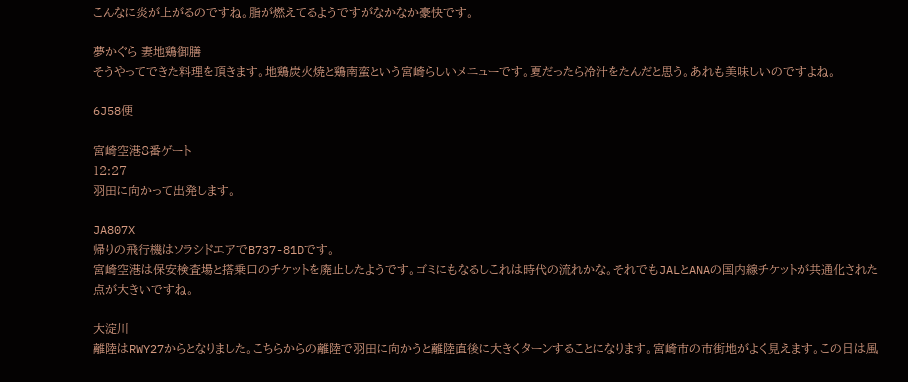こんなに炎が上がるのですね。脂が燃えてるようですがなかなか豪快です。

夢かぐら 妻地鶏御膳
そうやってできた料理を頂きます。地鶏炭火焼と鶏南蛮という宮崎らしいメニューです。夏だったら冷汁をたんだと思う。あれも美味しいのですよね。

6J58便

宮崎空港8番ゲート
12:27
羽田に向かって出発します。

JA807X
帰りの飛行機はソラシドエアでB737-81Dです。
宮崎空港は保安検査場と搭乗口のチケットを廃止したようです。ゴミにもなるしこれは時代の流れかな。それでもJALとANAの国内線チケットが共通化された点が大きいですね。

大淀川
離陸はRWY27からとなりました。こちらからの離陸で羽田に向かうと離陸直後に大きくターンすることになります。宮崎市の市街地がよく見えます。この日は風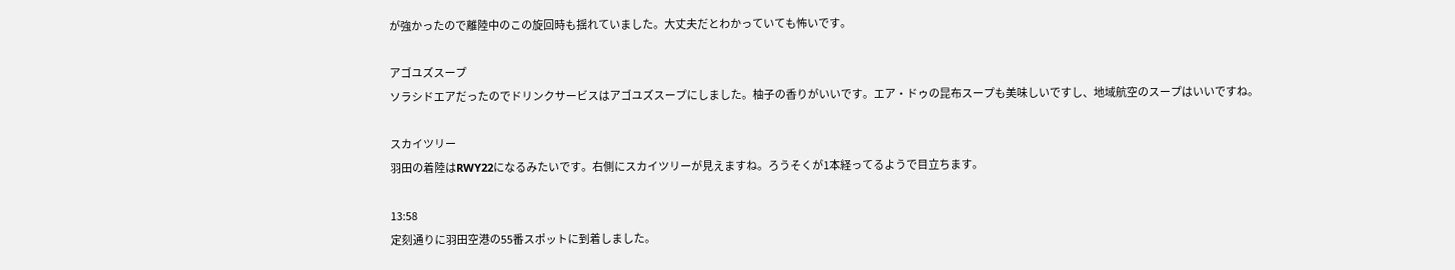が強かったので離陸中のこの旋回時も揺れていました。大丈夫だとわかっていても怖いです。

アゴユズスープ
ソラシドエアだったのでドリンクサービスはアゴユズスープにしました。柚子の香りがいいです。エア・ドゥの昆布スープも美味しいですし、地域航空のスープはいいですね。

スカイツリー
羽田の着陸はRWY22になるみたいです。右側にスカイツリーが見えますね。ろうそくが1本経ってるようで目立ちます。

13:58
定刻通りに羽田空港の55番スポットに到着しました。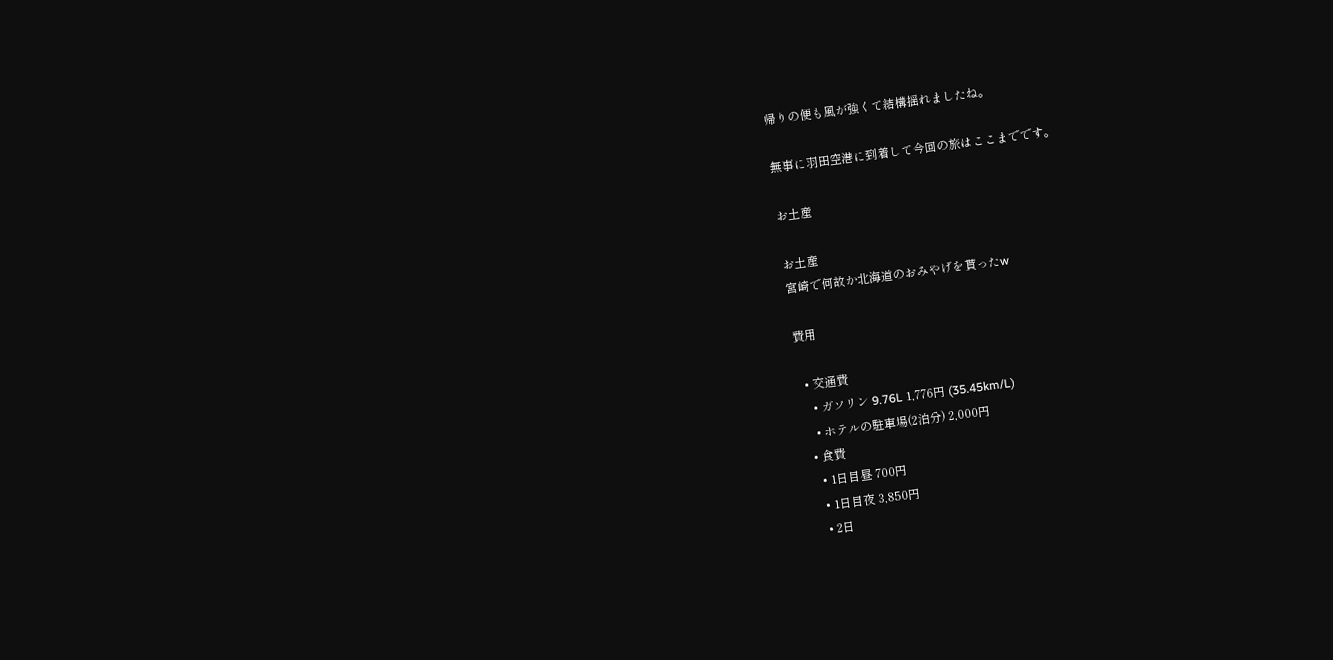帰りの便も風が強くて結構揺れましたね。

無事に羽田空港に到着して今回の旅はここまでです。

お土産

お土産
宮崎で何故か北海道のおみやげを貰ったw

費用

  • 交通費
    • ガソリン 9.76L 1,776円 (35.45km/L)
    • ホテルの駐車場(2泊分) 2,000円
  • 食費
    • 1日目昼 700円
    • 1日目夜 3,850円
    • 2日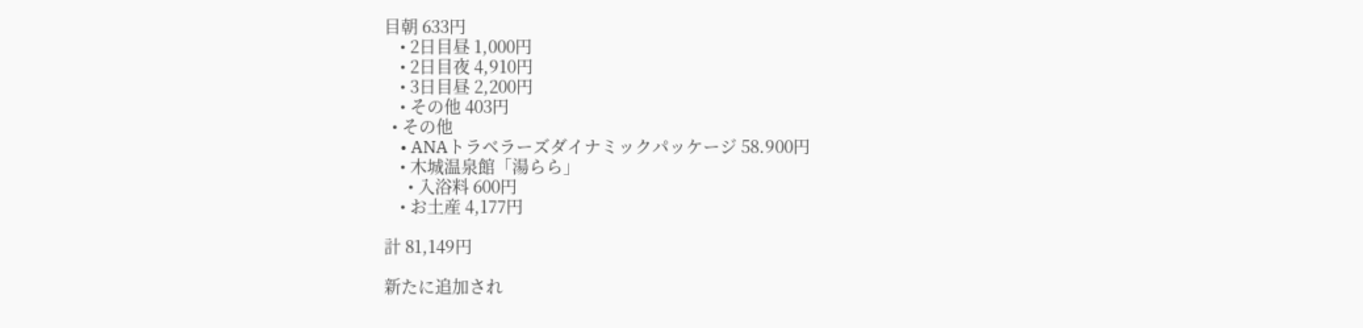目朝 633円
    • 2日目昼 1,000円
    • 2日目夜 4,910円
    • 3日目昼 2,200円
    • その他 403円
  • その他
    • ANAトラベラーズダイナミックパッケージ 58.900円
    • 木城温泉館「湯らら」
      • 入浴料 600円
    • お土産 4,177円

計 81,149円

新たに追加され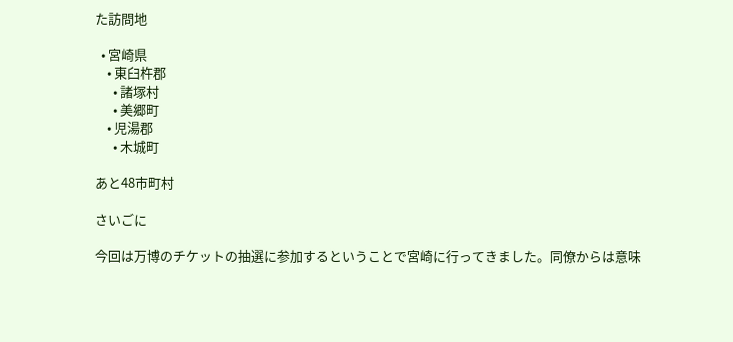た訪問地

  • 宮崎県
    • 東臼杵郡
      • 諸塚村
      • 美郷町
    • 児湯郡
      • 木城町

あと48市町村

さいごに

今回は万博のチケットの抽選に参加するということで宮崎に行ってきました。同僚からは意味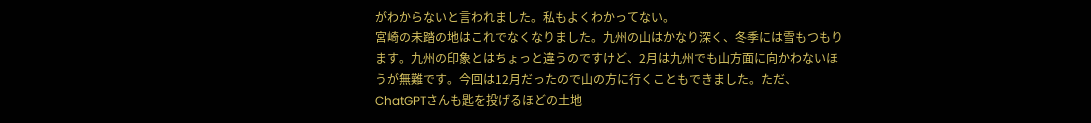がわからないと言われました。私もよくわかってない。
宮崎の未踏の地はこれでなくなりました。九州の山はかなり深く、冬季には雪もつもります。九州の印象とはちょっと違うのですけど、2月は九州でも山方面に向かわないほうが無難です。今回は12月だったので山の方に行くこともできました。ただ、ChatGPTさんも匙を投げるほどの土地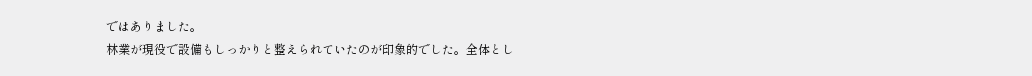ではありました。
林業が現役で設備もしっかりと整えられていたのが印象的でした。全体とし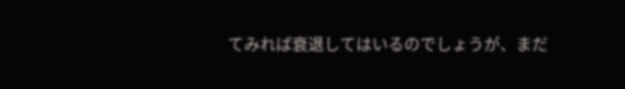てみれば衰退してはいるのでしょうが、まだ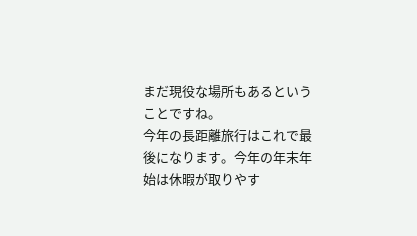まだ現役な場所もあるということですね。
今年の長距離旅行はこれで最後になります。今年の年末年始は休暇が取りやす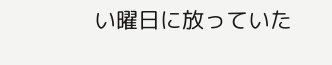い曜日に放っていた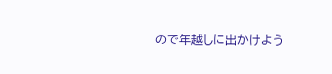ので年越しに出かけよう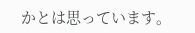かとは思っています。